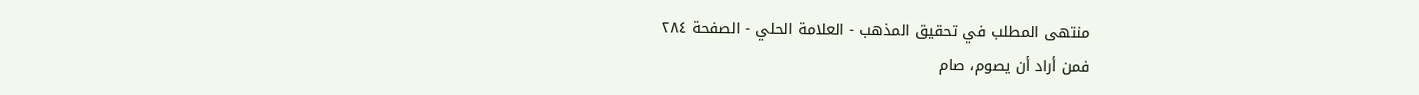منتهى المطلب في تحقيق المذهب - العلامة الحلي - الصفحة ٢٨٤
فمن أراد أن يصوم، صام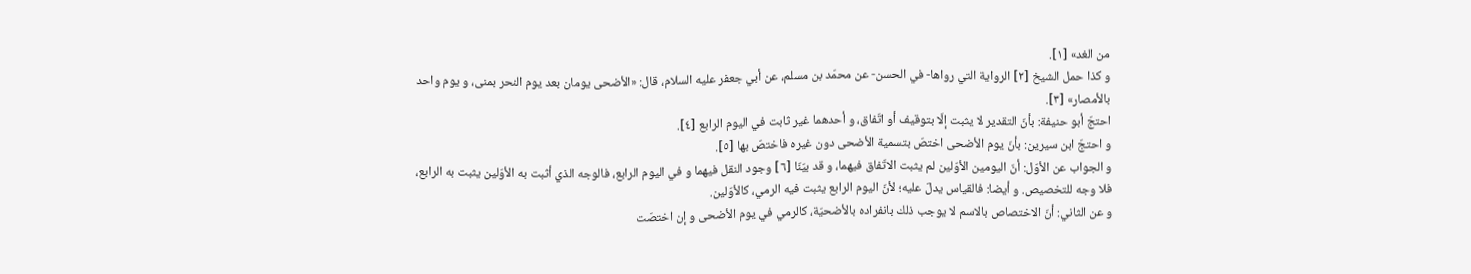من الغد» [١].
و كذا حمل الشيخ [٢] الرواية التي رواها- في الحسن- عن محمّد بن مسلم، عن أبي جعفر عليه السلام، قال: «الأضحى يومان بعد يوم النحر بمنى، و يوم واحد بالأمصار» [٣].
احتجّ أبو حنيفة: بأنّ التقدير لا يثبت إلّا بتوقيف أو اتّفاق، و أحدهما غير ثابت في اليوم الرابع [٤].
و احتجّ ابن سيرين: بأنّ يوم الأضحى اختصّ بتسمية الأضحى دون غيره فاختصّ بها [٥].
و الجواب عن الأوّل: أنّ اليومين الأوّلين لم يثبت الاتّفاق فيهما، و قد بيّنّا [٦] وجود النقل فيهما و في اليوم الرابع، فالوجه الذي أثبت به الأوّلين يثبت به الرابع، فلا وجه للتخصيص. و أيضا: فالقياس يدلّ عليه؛ لأنّ اليوم الرابع يثبت فيه الرمي، كالأوّلين.
و عن الثاني: أنّ الاختصاص بالاسم لا يوجب ذلك بانفراده بالأضحيّة، كالرمي في يوم الأضحى و إن اختصّت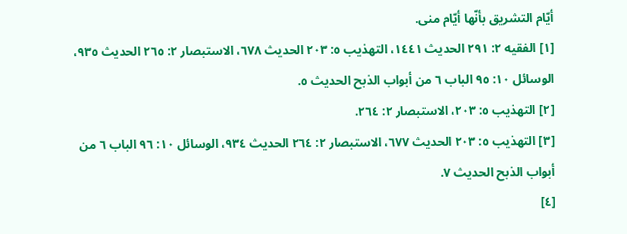أيّام التشريق بأنّها أيّام منى.
[١] الفقيه ٢: ٢٩١ الحديث ١٤٤١، التهذيب ٥: ٢٠٣ الحديث ٦٧٨، الاستبصار ٢: ٢٦٥ الحديث ٩٣٥، الوسائل ١٠: ٩٥ الباب ٦ من أبواب الذبح الحديث ٥.
[٢] التهذيب ٥: ٢٠٣، الاستبصار ٢: ٢٦٤.
[٣] التهذيب ٥: ٢٠٣ الحديث ٦٧٧، الاستبصار ٢: ٢٦٤ الحديث ٩٣٤، الوسائل ١٠: ٩٦ الباب ٦ من أبواب الذبح الحديث ٧.
[٤]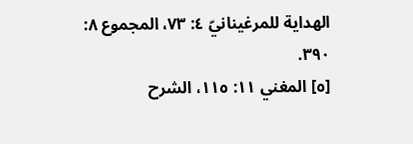الهداية للمرغينانيّ ٤: ٧٣، المجموع ٨: ٣٩٠.
[٥] المغني ١١: ١١٥، الشرح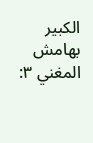الكبير بهامش المغني ٣: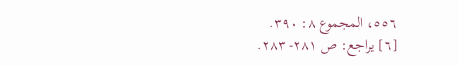٥٥٦، المجموع ٨: ٣٩٠.
[٦] يراجع: ص ٢٨١- ٢٨٣.